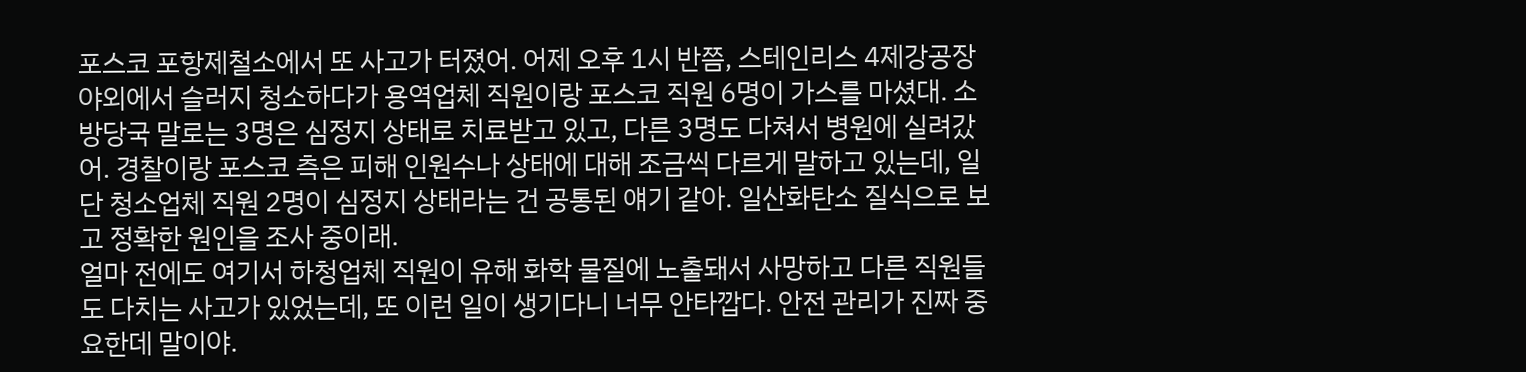포스코 포항제철소에서 또 사고가 터졌어. 어제 오후 1시 반쯤, 스테인리스 4제강공장 야외에서 슬러지 청소하다가 용역업체 직원이랑 포스코 직원 6명이 가스를 마셨대. 소방당국 말로는 3명은 심정지 상태로 치료받고 있고, 다른 3명도 다쳐서 병원에 실려갔어. 경찰이랑 포스코 측은 피해 인원수나 상태에 대해 조금씩 다르게 말하고 있는데, 일단 청소업체 직원 2명이 심정지 상태라는 건 공통된 얘기 같아. 일산화탄소 질식으로 보고 정확한 원인을 조사 중이래.
얼마 전에도 여기서 하청업체 직원이 유해 화학 물질에 노출돼서 사망하고 다른 직원들도 다치는 사고가 있었는데, 또 이런 일이 생기다니 너무 안타깝다. 안전 관리가 진짜 중요한데 말이야.